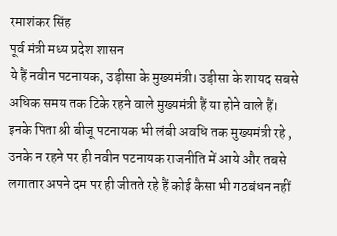रमाशंकर सिंह
पूर्व मंत्री मध्य प्रदेश शासन
ये हैं नवीन पटनायक, उड़ीसा के मुख्यमंत्री। उड़ीसा के शायद सबसे अधिक समय तक टिके रहने वाले मुख्यमंत्री हैं या होने वाले हैं। इनके पिता श्री बीजू पटनायक भी लंबी अवधि तक मुख्यमंत्री रहे , उनके न रहने पर ही नवीन पटनायक राजनीति में आये और तबसे लगातार अपने दम पर ही जीतते रहे हैं कोई कैसा भी गठबंधन नहीं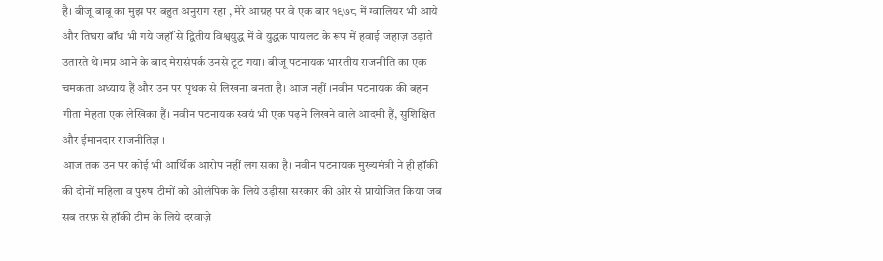है। बीजू बाबू का मुझ पर बहुत अनुराग रहा , मेरे आग्रह पर वे एक बार १९७८ में ग्वालियर भी आये और तिघरा बॉंध भी गये जहॉं से द्वितीय विश्वयुद्ध में वे युद्धक पायलट के रूप में हवाई जहाज़ उड़ाते उतारते थे।मप्र आने के बाद मेरासंपर्क उनसे टूट गया। बीजू पटनायक भारतीय राजनीति का एक चमकता अध्याय हैं और उन पर पृथक से लिखना बनता है। आज नहीं ।नवीन पटनायक की बहन गीता मेहता एक लेखिका हैं। नवीन पटनायक स्वयं भी एक पढ़ने लिखने वाले आदमी हैं, सुशिक्षित और ईमानदार राजनीतिज्ञ ।
आज तक उन पर कोई भी आर्थिक आरोप नहीं लग सका है। नवीन पटनायक मुख्यमंत्री ने ही हॉकी की दोनों महिला व पुरुष टीमों को ओलंपिक के लिये उड़ीसा सरकार की ओर से प्रायोजित किया जब सब तरफ़ से हॉकी टीम के लिये दरवाज़े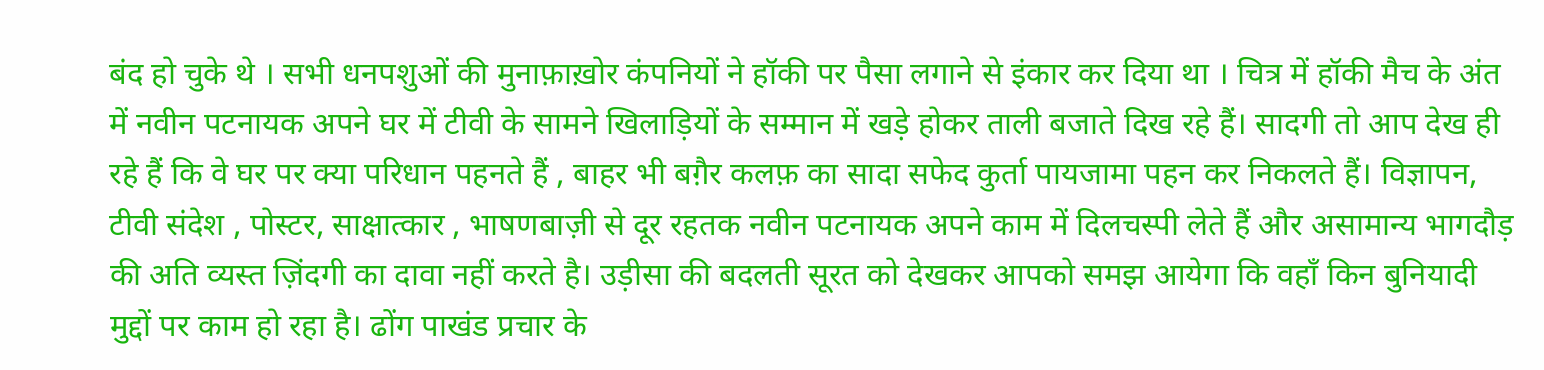बंद हो चुके थे । सभी धनपशुओं की मुनाफ़ाख़ोर कंपनियों ने हॉकी पर पैसा लगाने से इंकार कर दिया था । चित्र में हॉकी मैच के अंत में नवीन पटनायक अपने घर में टीवी के सामने खिलाड़ियों के सम्मान में खड़े होकर ताली बजाते दिख रहे हैं। सादगी तो आप देख ही रहे हैं कि वे घर पर क्या परिधान पहनते हैं , बाहर भी बग़ैर कलफ़ का सादा सफेद कुर्ता पायजामा पहन कर निकलते हैं। विज्ञापन, टीवी संदेश , पोस्टर, साक्षात्कार , भाषणबाज़ी से दूर रहतक नवीन पटनायक अपने काम में दिलचस्पी लेते हैं और असामान्य भागदौड़ की अति व्यस्त ज़िंदगी का दावा नहीं करते है। उड़ीसा की बदलती सूरत को देखकर आपको समझ आयेगा कि वहॉं किन बुनियादी मुद्दों पर काम हो रहा है। ढोंग पाखंड प्रचार के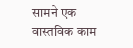सामने एक वास्तविक काम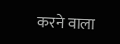करने वाला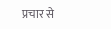प्रचार से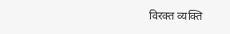विरक्त व्यक्ति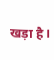खड़ा है।